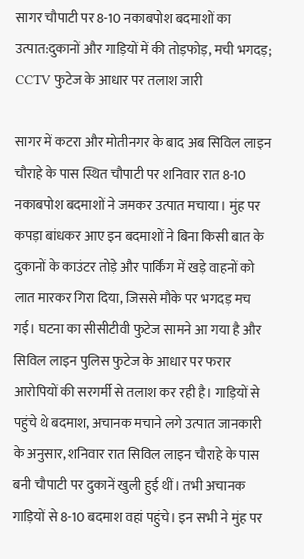सागर चौपाटी पर 8-10 नकाबपोश बदमाशों का उत्पात:दुकानों और गाड़ियों में की तोड़फोड़, मची भगदड़; CCTV फुटेज के आधार पर तलाश जारी

सागर में कटरा और मोतीनगर के बाद अब सिविल लाइन चौराहे के पास स्थित चौपाटी पर शनिवार रात 8-10 नकाबपोश बदमाशों ने जमकर उत्पात मचाया। मुंह पर कपड़ा बांधकर आए इन बदमाशों ने बिना किसी बात के दुकानों के काउंटर तोड़े और पार्किंग में खड़े वाहनों को लात मारकर गिरा दिया, जिससे मौके पर भगदड़ मच गई। घटना का सीसीटीवी फुटेज सामने आ गया है और सिविल लाइन पुलिस फुटेज के आधार पर फरार आरोपियों की सरगर्मी से तलाश कर रही है। गाड़ियों से पहुंचे थे बदमाश, अचानक मचाने लगे उत्पात जानकारी के अनुसार, शनिवार रात सिविल लाइन चौराहे के पास बनी चौपाटी पर दुकानें खुली हुई थीं। तभी अचानक गाड़ियों से 8-10 बदमाश वहां पहुंचे। इन सभी ने मुंह पर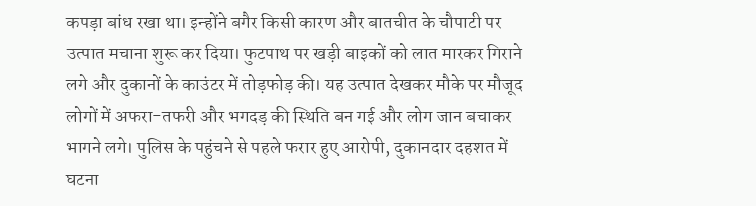कपड़ा बांध रखा था। इन्होंने बगैर किसी कारण और बातचीत के चौपाटी पर उत्पात मचाना शुरू कर दिया। फुटपाथ पर खड़ी बाइकों को लात मारकर गिराने लगे और दुकानों के काउंटर में तोड़फोड़ की। यह उत्पात देखकर मौके पर मौजूद लोगों में अफरा-तफरी और भगदड़ की स्थिति बन गई और लोग जान बचाकर भागने लगे। पुलिस के पहुंचने से पहले फरार हुए आरोपी, दुकानदार दहशत में घटना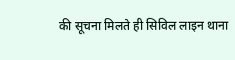की सूचना मिलते ही सिविल लाइन थाना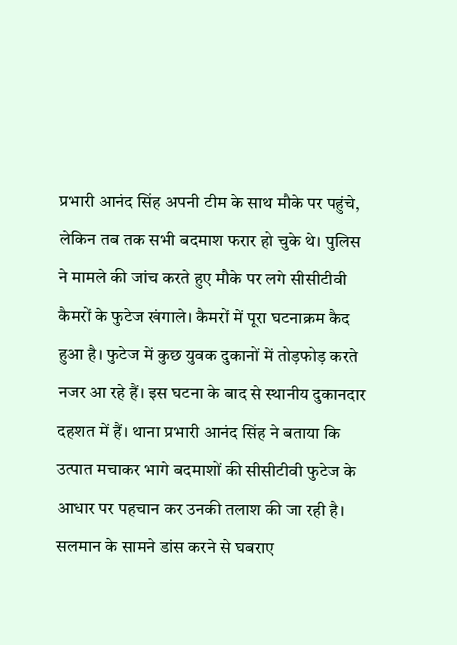प्रभारी आनंद सिंह अपनी टीम के साथ मौके पर पहुंचे, लेकिन तब तक सभी बदमाश फरार हो चुके थे। पुलिस ने मामले की जांच करते हुए मौके पर लगे सीसीटीवी कैमरों के फुटेज खंगाले। कैमरों में पूरा घटनाक्रम कैद हुआ है। फुटेज में कुछ युवक दुकानों में तोड़फोड़ करते नजर आ रहे हैं। इस घटना के बाद से स्थानीय दुकानदार दहशत में हैं। थाना प्रभारी आनंद सिंह ने बताया कि उत्पात मचाकर भागे बदमाशों की सीसीटीवी फुटेज के आधार पर पहचान कर उनकी तलाश की जा रही है।
सलमान के सामने डांस करने से घबराए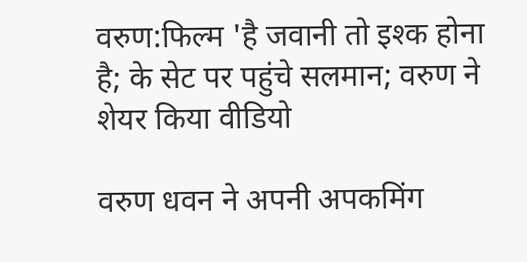वरुण:फिल्म 'है जवानी तो इश्क होना है; के सेट पर पहुंचे सलमान; वरुण ने शेयर किया वीडियो

वरुण धवन ने अपनी अपकमिंग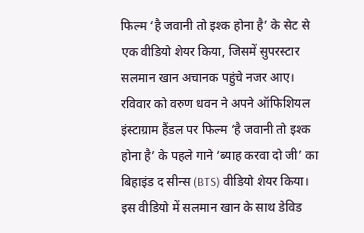फिल्म ‘है जवानी तो इश्क होना है’ के सेट से एक वीडियो शेयर किया, जिसमें सुपरस्टार सलमान खान अचानक पहुंचे नजर आए। रविवार को वरुण धवन ने अपने ऑफिशियल इंस्टाग्राम हैंडल पर फिल्म ‘है जवानी तो इश्क होना है’ के पहले गाने ‘ब्याह करवा दो जी’ का बिहाइंड द सीन्स (BTS) वीडियो शेयर किया। इस वीडियो में सलमान खान के साथ डेविड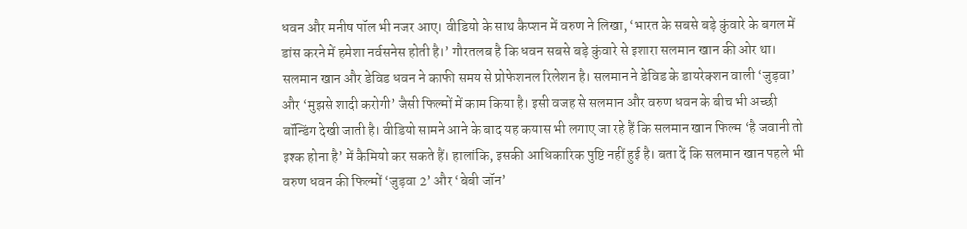धवन और मनीष पॉल भी नजर आए। वीडियो के साथ कैप्शन में वरुण ने लिखा, ‘भारत के सबसे बड़े कुंवारे के बगल में डांस करने में हमेशा नर्वसनेस होती है।’ गौरतलब है कि धवन सबसे बड़े कुंवारे से इशारा सलमान खान की ओर था। सलमान खान और डेविड धवन ने काफी समय से प्रोफेशनल रिलेशन है। सलमान ने डेविड के डायरेक्शन वाली ‘जुड़वा’ और ‘मुझसे शादी करोगी’ जैसी फिल्मों में काम किया है। इसी वजह से सलमान और वरुण धवन के बीच भी अच्छी बॉन्डिंग देखी जाती है। वीडियो सामने आने के बाद यह कयास भी लगाए जा रहे हैं कि सलमान खान फिल्म ‘है जवानी तो इश्क होना है’ में कैमियो कर सकते हैं। हालांकि, इसकी आधिकारिक पुष्टि नहीं हुई है। बता दें कि सलमान खान पहले भी वरुण धवन की फिल्मों ‘जुड़वा 2’ और ‘बेबी जॉन’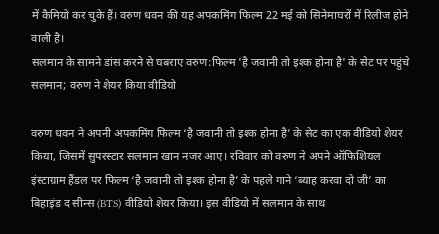में कैमियो कर चुके हैं। वरुण धवन की यह अपकमिंग फिल्म 22 मई को सिनेमाघरों में रिलीज होने वाली है।
सलमान के सामने डांस करने से घबराए वरुण:फिल्म 'है जवानी तो इश्क होना है' के सेट पर पहुंचे सलमान; वरुण ने शेयर किया वीडियो

वरुण धवन ने अपनी अपकमिंग फिल्म ‘है जवानी तो इश्क होना है’ के सेट का एक वीडियो शेयर किया, जिसमें सुपरस्टार सलमान खान नजर आए। रविवार को वरुण ने अपने ऑफिशियल इंस्टाग्राम हैंडल पर फिल्म ‘है जवानी तो इश्क होना है’ के पहले गाने ‘ब्याह करवा दो जी’ का बिहाइंड द सीन्स (BTS) वीडियो शेयर किया। इस वीडियो में सलमान के साथ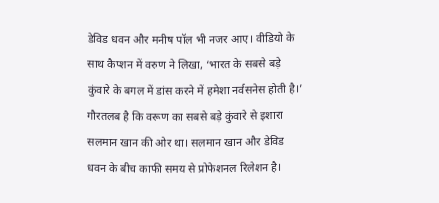डेविड धवन और मनीष पॉल भी नजर आए। वीडियो के साथ कैप्शन में वरुण ने लिखा, ‘भारत के सबसे बड़े कुंवारे के बगल में डांस करने में हमेशा नर्वसनेस होती है।’ गौरतलब है कि वरूण का सबसे बड़े कुंवारे से इशारा सलमान खान की ओर था। सलमान खान और डेविड धवन के बीच काफी समय से प्रोफेशनल रिलेशन है।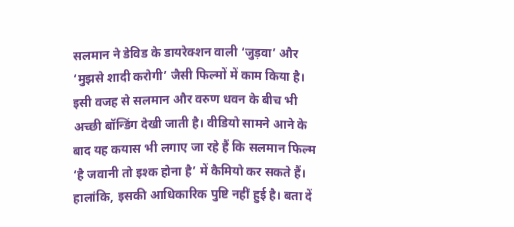सलमान ने डेविड के डायरेक्शन वाली ‘जुड़वा’ और ‘मुझसे शादी करोगी’ जैसी फिल्मों में काम किया है। इसी वजह से सलमान और वरुण धवन के बीच भी अच्छी बॉन्डिंग देखी जाती है। वीडियो सामने आने के बाद यह कयास भी लगाए जा रहे हैं कि सलमान फिल्म ‘है जवानी तो इश्क होना है’ में कैमियो कर सकते हैं। हालांकि, इसकी आधिकारिक पुष्टि नहीं हुई है। बता दें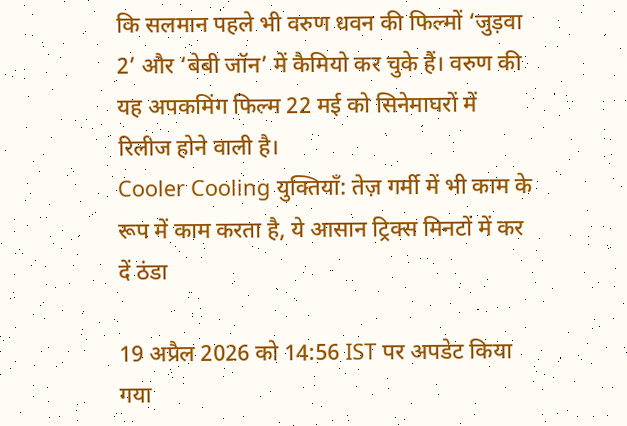कि सलमान पहले भी वरुण धवन की फिल्मों ‘जुड़वा 2’ और ‘बेबी जॉन’ में कैमियो कर चुके हैं। वरुण की यह अपकमिंग फिल्म 22 मई को सिनेमाघरों में रिलीज होने वाली है।
Cooler Cooling युक्तियाँ: तेज़ गर्मी में भी काम के रूप में काम करता है, ये आसान ट्रिक्स मिनटों में कर दें ठंडा

19 अप्रैल 2026 को 14:56 IST पर अपडेट किया गया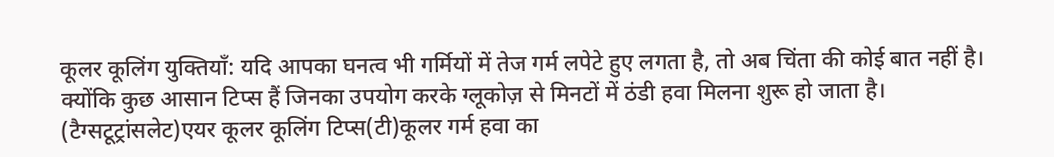कूलर कूलिंग युक्तियाँ: यदि आपका घनत्व भी गर्मियों में तेज गर्म लपेटे हुए लगता है, तो अब चिंता की कोई बात नहीं है। क्योंकि कुछ आसान टिप्स हैं जिनका उपयोग करके ग्लूकोज़ से मिनटों में ठंडी हवा मिलना शुरू हो जाता है। (टैग्सटूट्रांसलेट)एयर कूलर कूलिंग टिप्स(टी)कूलर गर्म हवा का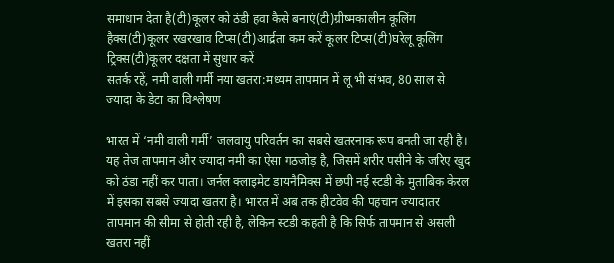समाधान देता है(टी)कूलर को ठंडी हवा कैसे बनाएं(टी)ग्रीष्मकालीन कूलिंग हैक्स(टी)कूलर रखरखाव टिप्स(टी)आर्द्रता कम करें कूलर टिप्स(टी)घरेलू कूलिंग ट्रिक्स(टी)कूलर दक्षता में सुधार करें
सतर्क रहें, नमी वाली गर्मी नया खतरा:मध्यम तापमान में लू भी संभव, 80 साल से ज्यादा के डेटा का विश्लेषण

भारत में ‘नमी वाली गर्मी’ जलवायु परिवर्तन का सबसे खतरनाक रूप बनती जा रही है। यह तेज तापमान और ज्यादा नमी का ऐसा गठजोड़ है, जिसमें शरीर पसीने के जरिए खुद को ठंडा नहीं कर पाता। जर्नल क्लाइमेट डायनैमिक्स में छपी नई स्टडी के मुताबिक केरल में इसका सबसे ज्यादा खतरा है। भारत में अब तक हीटवेव की पहचान ज्यादातर तापमान की सीमा से होती रही है, लेकिन स्टडी कहती है कि सिर्फ तापमान से असली खतरा नहीं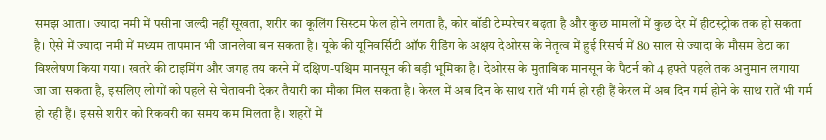समझ आता। ज्यादा नमी में पसीना जल्दी नहीं सूखता, शरीर का कूलिंग सिस्टम फेल होने लगता है, कोर बॉडी टेम्परेचर बढ़ता है और कुछ मामलों में कुछ देर में हीटस्ट्रोक तक हो सकता है। ऐसे में ज्यादा नमी में मध्यम तापमान भी जानलेवा बन सकता है। यूके की यूनिवर्सिटी ऑफ रीडिंग के अक्षय देओरस के नेतृत्व में हुई रिसर्च में 80 साल से ज्यादा के मौसम डेटा का विश्लेषण किया गया। खतरे की टाइमिंग और जगह तय करने में दक्षिण-पश्चिम मानसून की बड़ी भूमिका है। देओरस के मुताबिक मानसून के पैटर्न को 4 हफ्ते पहले तक अनुमान लगाया जा जा सकता है, इसलिए लोगों को पहले से चेतावनी देकर तैयारी का मौका मिल सकता है। केरल में अब दिन के साथ रातें भी गर्म हो रही हैं केरल में अब दिन गर्म होने के साथ रातें भी गर्म हो रही हैं। इससे शरीर को रिकवरी का समय कम मिलता है। शहरों में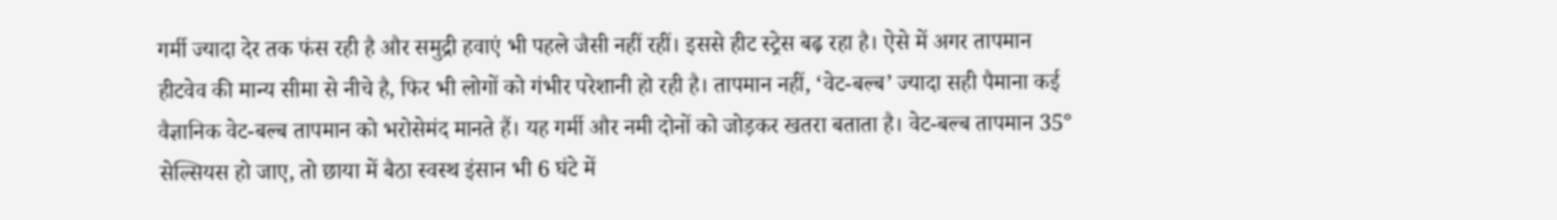गर्मी ज्यादा देर तक फंस रही है और समुद्री हवाएं भी पहले जैसी नहीं रहीं। इससे हीट स्ट्रेस बढ़ रहा है। ऐसे में अगर तापमान हीटवेव की मान्य सीमा से नीचे है, फिर भी लोगों को गंभीर परेशानी हो रही है। तापमान नहीं, ‘वेट-बल्ब’ ज्यादा सही पैमाना कई वैज्ञानिक वेट-बल्ब तापमान को भरोसेमंद मानते हैं। यह गर्मी और नमी दोनों को जोड़कर खतरा बताता है। वेट-बल्ब तापमान 35° सेल्सियस हो जाए, तो छाया में बैठा स्वस्थ इंसान भी 6 घंटे में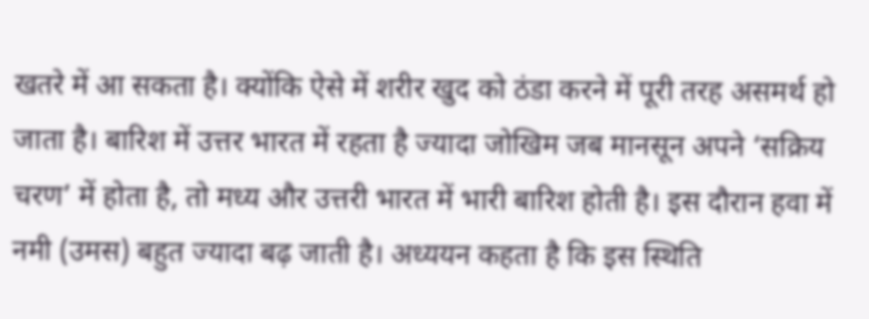खतरे में आ सकता है। क्योंकि ऐसे में शरीर खुद को ठंडा करने में पूरी तरह असमर्थ हो जाता है। बारिश में उत्तर भारत में रहता है ज्यादा जोखिम जब मानसून अपने ‘सक्रिय चरण’ में होता है, तो मध्य और उत्तरी भारत में भारी बारिश होती है। इस दौरान हवा में नमी (उमस) बहुत ज्यादा बढ़ जाती है। अध्ययन कहता है कि इस स्थिति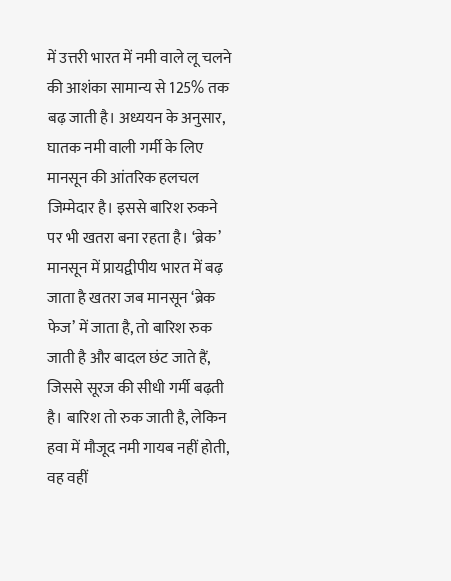में उत्तरी भारत में नमी वाले लू चलने की आशंका सामान्य से 125% तक बढ़ जाती है। अध्ययन के अनुसार, घातक नमी वाली गर्मी के लिए मानसून की आंतरिक हलचल जिम्मेदार है। इससे बारिश रुकने पर भी खतरा बना रहता है। ‘ब्रेक’ मानसून में प्रायद्वीपीय भारत में बढ़ जाता है खतरा जब मानसून ‘ब्रेक फेज’ में जाता है, तो बारिश रुक जाती है और बादल छंट जाते हैं, जिससे सूरज की सीधी गर्मी बढ़ती है। बारिश तो रुक जाती है, लेकिन हवा में मौजूद नमी गायब नहीं होती, वह वहीं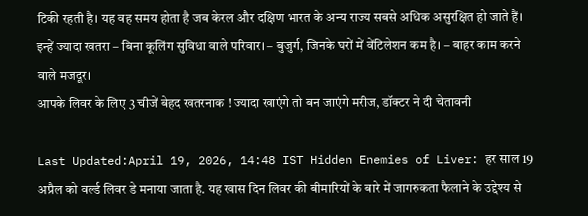टिकी रहती है। यह वह समय होता है जब केरल और दक्षिण भारत के अन्य राज्य सबसे अधिक असुरक्षित हो जाते हैं। इन्हें ज्यादा खतरा – बिना कूलिंग सुविधा वाले परिवार। – बुजुर्ग, जिनके घरों में वेंटिलेशन कम है। – बाहर काम करने वाले मजदूर।
आपके लिवर के लिए 3 चीजें बेहद खतरनाक ! ज्यादा खाएंगे तो बन जाएंगे मरीज, डॉक्टर ने दी चेतावनी

Last Updated:April 19, 2026, 14:48 IST Hidden Enemies of Liver: हर साल 19 अप्रैल को वर्ल्ड लिवर डे मनाया जाता है. यह खास दिन लिवर की बीमारियों के बारे में जागरुकता फैलाने के उद्देश्य से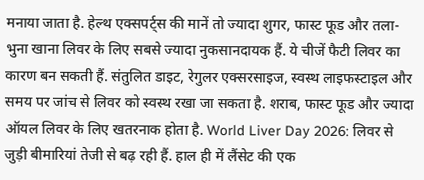मनाया जाता है. हेल्थ एक्सपर्ट्स की मानें तो ज्यादा शुगर, फास्ट फूड और तला-भुना खाना लिवर के लिए सबसे ज्यादा नुकसानदायक हैं. ये चीजें फैटी लिवर का कारण बन सकती हैं. संतुलित डाइट, रेगुलर एक्सरसाइज, स्वस्थ लाइफस्टाइल और समय पर जांच से लिवर को स्वस्थ रखा जा सकता है. शराब, फास्ट फूड और ज्यादा ऑयल लिवर के लिए खतरनाक होता है. World Liver Day 2026: लिवर से जुड़ी बीमारियां तेजी से बढ़ रही हैं. हाल ही में लैंसेट की एक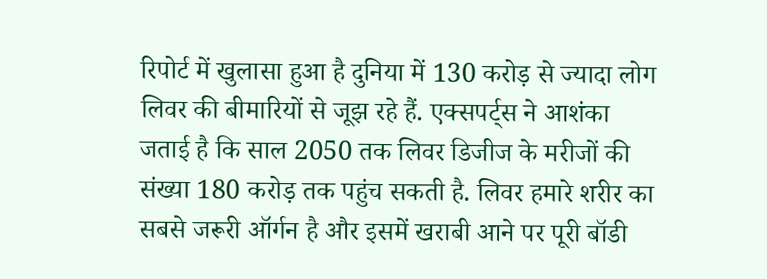रिपोर्ट में खुलासा हुआ है दुनिया में 130 करोड़ से ज्यादा लोग लिवर की बीमारियों से जूझ रहे हैं. एक्सपर्ट्स ने आशंका जताई है कि साल 2050 तक लिवर डिजीज के मरीजों की संख्या 180 करोड़ तक पहुंच सकती है. लिवर हमारे शरीर का सबसे जरूरी ऑर्गन है और इसमें खराबी आने पर पूरी बॉडी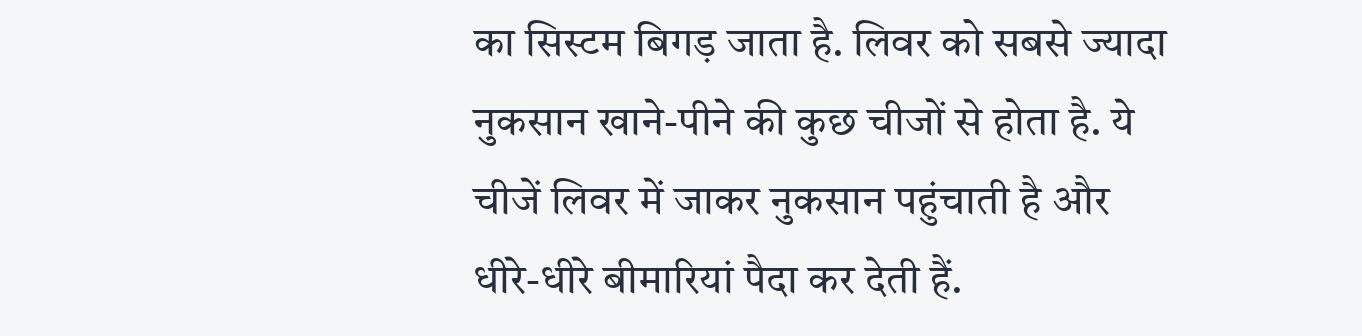का सिस्टम बिगड़ जाता है. लिवर को सबसे ज्यादा नुकसान खाने-पीने की कुछ चीजों से होता है. ये चीजें लिवर में जाकर नुकसान पहुंचाती है और धीरे-धीरे बीमारियां पैदा कर देती हैं.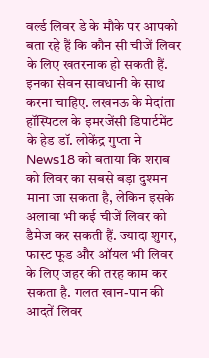वर्ल्ड लिवर डे के मौके पर आपको बता रहे हैं कि कौन सी चीजें लिवर के लिए खतरनाक हो सकती हैं. इनका सेवन सावधानी के साथ करना चाहिए. लखनऊ के मेदांता हॉस्पिटल के इमरजेंसी डिपार्टमेंट के हेड डॉ. लोकेंद्र गुप्ता ने News18 को बताया कि शराब को लिवर का सबसे बड़ा दुश्मन माना जा सकता है, लेकिन इसके अलावा भी कई चीजें लिवर को डैमेज कर सकती हैं. ज्यादा शुगर, फास्ट फूड और ऑयल भी लिवर के लिए जहर की तरह काम कर सकता है. गलत खान-पान की आदतें लिवर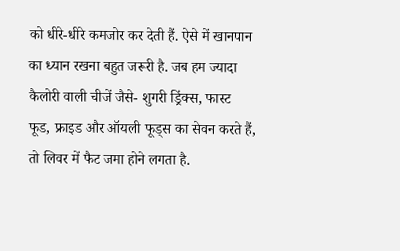को धीरे-धीरे कमजोर कर देती हैं. ऐसे में खानपान का ध्यान रखना बहुत जरूरी है. जब हम ज्यादा कैलोरी वाली चीजें जैसे- शुगरी ड्रिंक्स, फास्ट फूड, फ्राइड और ऑयली फूड्स का सेवन करते हैं, तो लिवर में फैट जमा होने लगता है.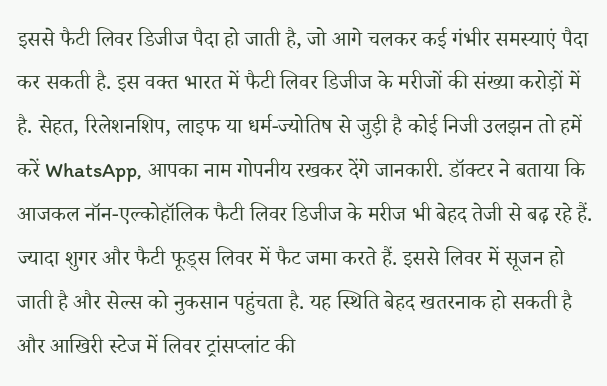इससे फैटी लिवर डिजीज पैदा हो जाती है, जो आगे चलकर कई गंभीर समस्याएं पैदा कर सकती है. इस वक्त भारत में फैटी लिवर डिजीज के मरीजों की संख्या करोड़ों में है. सेहत, रिलेशनशिप, लाइफ या धर्म-ज्योतिष से जुड़ी है कोई निजी उलझन तो हमें करें WhatsApp, आपका नाम गोपनीय रखकर देंगे जानकारी. डॉक्टर ने बताया कि आजकल नॉन-एल्कोहॉलिक फैटी लिवर डिजीज के मरीज भी बेहद तेजी से बढ़ रहे हैं. ज्यादा शुगर और फैटी फूड्स लिवर में फैट जमा करते हैं. इससे लिवर में सूजन हो जाती है और सेल्स को नुकसान पहुंचता है. यह स्थिति बेहद खतरनाक हो सकती है और आखिरी स्टेज में लिवर ट्रांसप्लांट की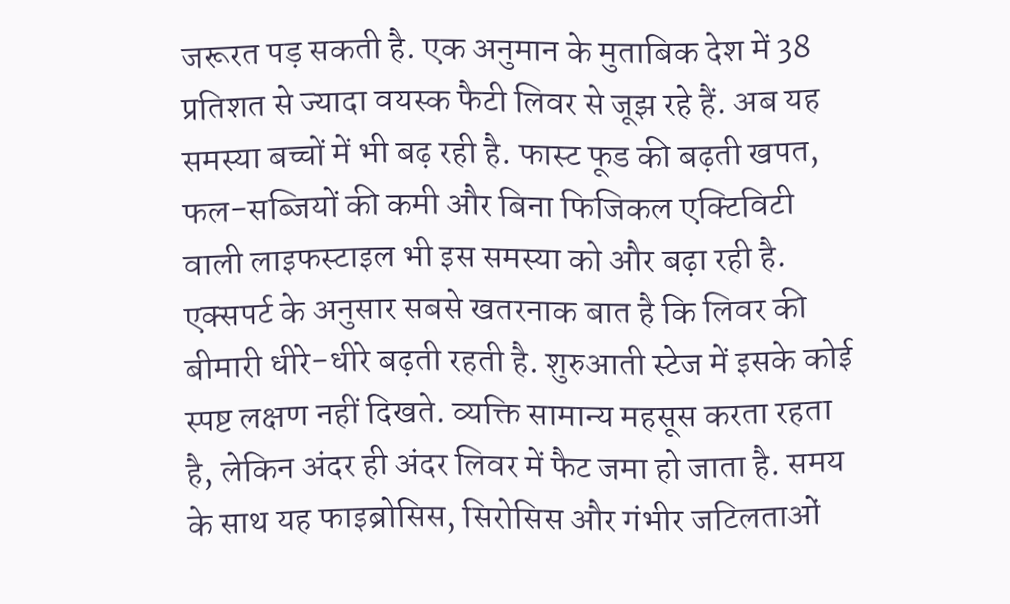जरूरत पड़ सकती है. एक अनुमान के मुताबिक देश में 38 प्रतिशत से ज्यादा वयस्क फैटी लिवर से जूझ रहे हैं. अब यह समस्या बच्चों में भी बढ़ रही है. फास्ट फूड की बढ़ती खपत, फल-सब्जियों की कमी और बिना फिजिकल एक्टिविटी वाली लाइफस्टाइल भी इस समस्या को और बढ़ा रही है. एक्सपर्ट के अनुसार सबसे खतरनाक बात है कि लिवर की बीमारी धीरे-धीरे बढ़ती रहती है. शुरुआती स्टेज में इसके कोई स्पष्ट लक्षण नहीं दिखते. व्यक्ति सामान्य महसूस करता रहता है, लेकिन अंदर ही अंदर लिवर में फैट जमा हो जाता है. समय के साथ यह फाइब्रोसिस, सिरोसिस और गंभीर जटिलताओं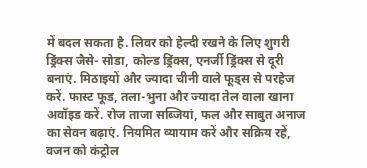में बदल सकता है. लिवर को हेल्दी रखने के लिए शुगरी ड्रिंक्स जैसे- सोडा, कोल्ड ड्रिंक्स, एनर्जी ड्रिंक्स से दूरी बनाएं. मिठाइयों और ज्यादा चीनी वाले फूड्स से परहेज करें. फास्ट फूड, तला-भुना और ज्यादा तेल वाला खाना अवॉइड करें. रोज ताजा सब्जियां, फल और साबुत अनाज का सेवन बढ़ाएं. नियमित व्यायाम करें और सक्रिय रहें, वजन को कंट्रोल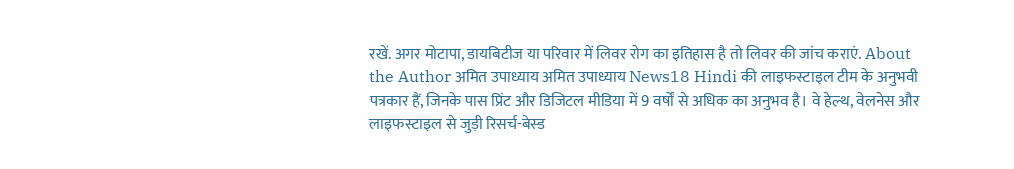रखें. अगर मोटापा, डायबिटीज या परिवार में लिवर रोग का इतिहास है तो लिवर की जांच कराएं. About the Author अमित उपाध्याय अमित उपाध्याय News18 Hindi की लाइफस्टाइल टीम के अनुभवी पत्रकार हैं, जिनके पास प्रिंट और डिजिटल मीडिया में 9 वर्षों से अधिक का अनुभव है। वे हेल्थ, वेलनेस और लाइफस्टाइल से जुड़ी रिसर्च-बेस्ड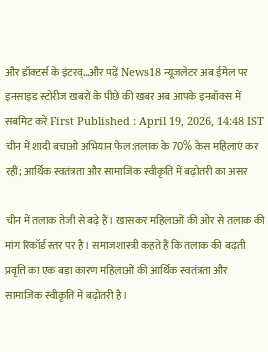और डॉक्टर्स के इंटरव्…और पढ़ें News18 न्यूजलेटर अब ईमेल पर इनसाइड स्टोरीज खबरों के पीछे की खबर अब आपके इनबॉक्स में सबमिट करें First Published : April 19, 2026, 14:48 IST
चीन में शादी बचाओ अभियान फेल:तलाक के 70% केस महिलाएं कर रहीं; आर्थिक स्वतंत्रता और सामाजिक स्वीकृति में बढ़ोतरी का असर

चीन में तलाक तेजी से बढ़े हैं। खासकर महिलाओं की ओर से तलाक की मांग रिकॉर्ड स्तर पर है। समाजशास्त्री कहते हैं कि तलाक की बढ़ती प्रवृत्ति का एक बड़ा कारण महिलाओं की आर्थिक स्वतंत्रता और सामाजिक स्वीकृति में बढ़ोतरी है।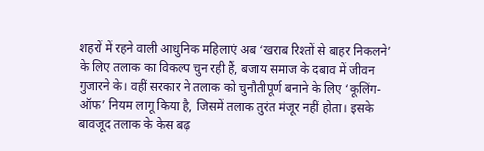शहरों में रहने वाली आधुनिक महिलाएं अब ‘खराब रिश्तों से बाहर निकलने’ के लिए तलाक का विकल्प चुन रही हैं, बजाय समाज के दबाव में जीवन गुजारने के। वहीं सरकार ने तलाक को चुनौतीपूर्ण बनाने के लिए ‘कूलिंग-ऑफ’ नियम लागू किया है, जिसमें तलाक तुरंत मंजूर नहीं होता। इसके बावजूद तलाक के केस बढ़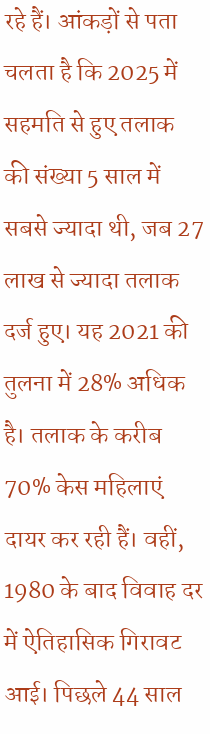रहे हैं। आंकड़ों से पता चलता है कि 2025 में सहमति से हुए तलाक की संख्या 5 साल में सबसे ज्यादा थी, जब 27 लाख से ज्यादा तलाक दर्ज हुए। यह 2021 की तुलना में 28% अधिक है। तलाक के करीब 70% केस महिलाएं दायर कर रही हैं। वहीं, 1980 के बाद विवाह दर में ऐतिहासिक गिरावट आई। पिछले 44 साल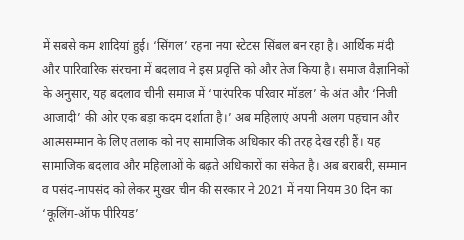में सबसे कम शादियां हुई। ‘सिंगल’ रहना नया स्टेटस सिंबल बन रहा है। आर्थिक मंदी और पारिवारिक संरचना में बदलाव ने इस प्रवृत्ति को और तेज किया है। समाज वैज्ञानिकों के अनुसार, यह बदलाव चीनी समाज में ‘पारंपरिक परिवार मॉडल’ के अंत और ‘निजी आजादी’ की ओर एक बड़ा कदम दर्शाता है।’ अब महिलाएं अपनी अलग पहचान और आत्मसम्मान के लिए तलाक को नए सामाजिक अधिकार की तरह देख रही हैं। यह सामाजिक बदलाव और महिलाओं के बढ़ते अधिकारों का संकेत है। अब बराबरी, सम्मान व पसंद-नापसंद को लेकर मुखर चीन की सरकार ने 2021 में नया नियम 30 दिन का ‘कूलिंग-ऑफ पीरियड’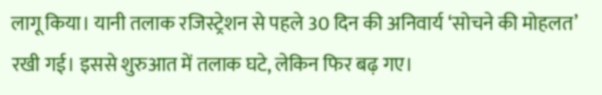लागू किया। यानी तलाक रजिस्ट्रेशन से पहले 30 दिन की अनिवार्य ‘सोचने की मोहलत’ रखी गई। इससे शुरुआत में तलाक घटे, लेकिन फिर बढ़ गए।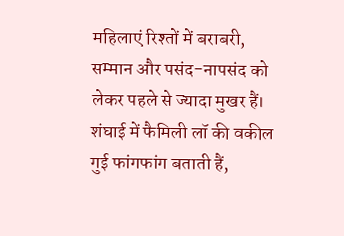महिलाएं रिश्तों में बराबरी, सम्मान और पसंद-नापसंद को लेकर पहले से ज्यादा मुखर हैं। शंघाई में फैमिली लॉ की वकील गुई फांगफांग बताती हैं,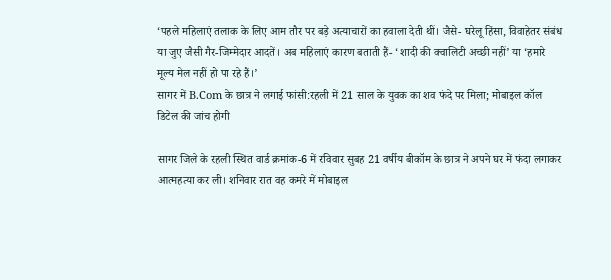‘पहले महिलाएं तलाक के लिए आम तौर पर बड़े अत्याचारों का हवाला देती थीं। जैसे- घरेलू हिंसा, विवाहेतर संबंध या जुए जैसी गैर-जिम्मेदार आदतें। अब महिलाएं कारण बताती हैं- ‘शादी की क्वालिटी अच्छी नहीं’ या ‘हमारे मूल्य मेल नहीं हो पा रहे हैं।’
सागर में B.Com के छात्र ने लगाई फांसी:रहली में 21 साल के युवक का शव फंदे पर मिला; मोबाइल कॉल डिटेल की जांच होगी

सागर जिले के रहली स्थित वार्ड क्रमांक-6 में रविवार सुबह 21 वर्षीय बीकॉम के छात्र ने अपने घर में फंदा लगाकर आत्महत्या कर ली। शनिवार रात वह कमरे में मोबाइल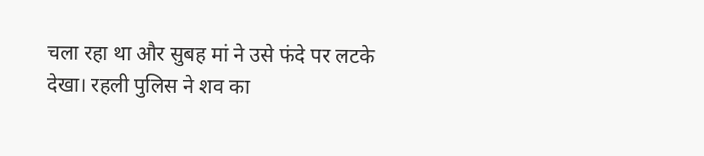चला रहा था और सुबह मां ने उसे फंदे पर लटके देखा। रहली पुलिस ने शव का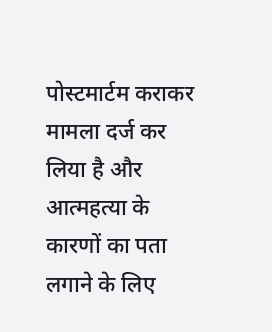पोस्टमार्टम कराकर मामला दर्ज कर लिया है और आत्महत्या के कारणों का पता लगाने के लिए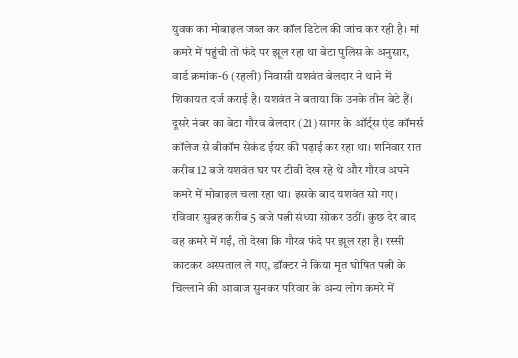युवक का मोबाइल जब्त कर कॉल डिटेल की जांच कर रही है। मां कमरे में पहुंची तो फंदे पर झूल रहा था बेटा पुलिस के अनुसार, वार्ड क्रमांक-6 (रहली) निवासी यशवंत बेलदार ने थाने में शिकायत दर्ज कराई है। यशवंत ने बताया कि उनके तीन बेटे हैं। दूसरे नंबर का बेटा गौरव बेलदार (21) सागर के ऑर्ट्स एंड कॉमर्स कॉलेज से बीकॉम सेकंड ईयर की पढ़ाई कर रहा था। शनिवार रात करीब 12 बजे यशवंत घर पर टीवी देख रहे थे और गौरव अपने कमरे में मोबाइल चला रहा था। इसके बाद यशवंत सो गए। रविवार सुबह करीब 5 बजे पत्नी संध्या सोकर उठीं। कुछ देर बाद वह कमरे में गईं, तो देखा कि गौरव फंदे पर झूल रहा है। रस्सी काटकर अस्पताल ले गए, डॉक्टर ने किया मृत घोषित पत्नी के चिल्लाने की आवाज सुनकर परिवार के अन्य लोग कमरे में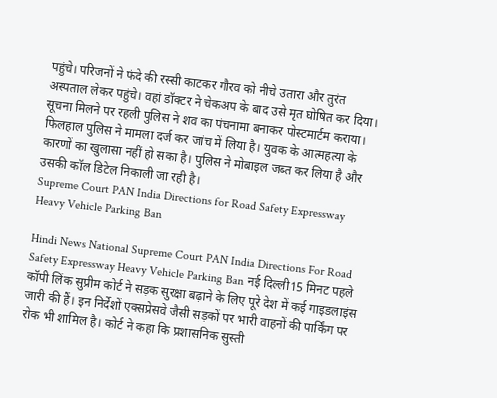पहुंचे। परिजनों ने फंदे की रस्सी काटकर गौरव को नीचे उतारा और तुरंत अस्पताल लेकर पहुंचे। वहां डॉक्टर ने चेकअप के बाद उसे मृत घोषित कर दिया। सूचना मिलने पर रहली पुलिस ने शव का पंचनामा बनाकर पोस्टमार्टम कराया। फिलहाल पुलिस ने मामला दर्ज कर जांच में लिया है। युवक के आत्महत्या के कारणों का खुलासा नहीं हो सका है। पुलिस ने मोबाइल जब्त कर लिया है और उसकी कॉल डिटेल निकाली जा रही है।
Supreme Court PAN India Directions for Road Safety Expressway Heavy Vehicle Parking Ban

Hindi News National Supreme Court PAN India Directions For Road Safety Expressway Heavy Vehicle Parking Ban नई दिल्ली15 मिनट पहले कॉपी लिंक सुप्रीम कोर्ट ने सड़क सुरक्षा बढ़ाने के लिए पूरे देश में कई गाइडलाइंस जारी की हैं। इन निर्देशों एक्सप्रेसवे जैसी सड़कों पर भारी वाहनों की पार्किंग पर रोक भी शामिल है। कोर्ट ने कहा कि प्रशासनिक सुस्ती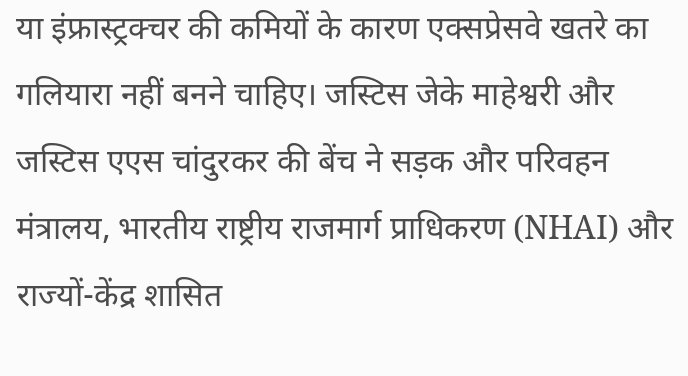या इंफ्रास्ट्रक्चर की कमियों के कारण एक्सप्रेसवे खतरे का गलियारा नहीं बनने चाहिए। जस्टिस जेके माहेश्वरी और जस्टिस एएस चांदुरकर की बेंच ने सड़क और परिवहन मंत्रालय, भारतीय राष्ट्रीय राजमार्ग प्राधिकरण (NHAI) और राज्यों-केंद्र शासित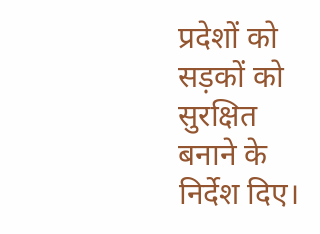प्रदेशों को सड़कों को सुरक्षित बनाने के निर्देश दिए।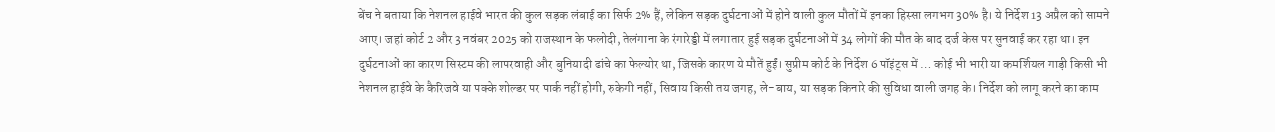बेंच ने बताया कि नेशनल हाईवे भारत की कुल सड़क लंबाई का सिर्फ 2% हैं, लेकिन सड़क दुर्घटनाओं में होने वाली कुल मौतों में इनका हिस्सा लगभग 30% है। ये निर्देश 13 अप्रैल को सामने आए। जहां कोर्ट 2 और 3 नवंबर 2025 को राजस्थान के फलोदी, तेलंगाना के रंगारेड्डी में लगातार हुई सड़क दुर्घटनाओं में 34 लोगों की मौत के बाद दर्ज केस पर सुनवाई कर रहा था। इन दुर्घटनाओं का कारण सिस्टम की लापरवाही और बुनियादी ढांचे का फेल्योर था, जिसके कारण ये मौतें हुईं। सुप्रीम कोर्ट के निर्देश 6 पॉइंट्स में … कोई भी भारी या कमर्शियल गाड़ी किसी भी नेशनल हाईवे के कैरिजवे या पक्के शोल्डर पर पार्क नहीं होगी, रुकेगी नहीं, सिवाय किसी तय जगह, ले-बाय, या सड़क किनारे की सुविधा वाली जगह के। निर्देश को लागू करने का काम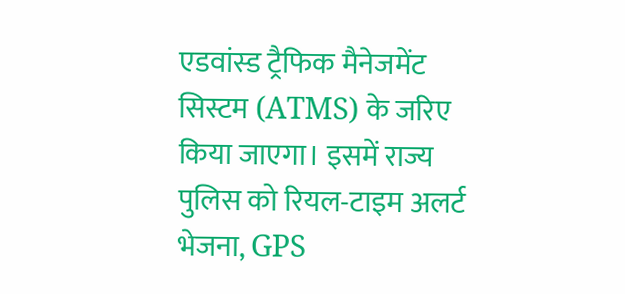एडवांस्ड ट्रैफिक मैनेजमेंट सिस्टम (ATMS) के जरिए किया जाएगा। इसमें राज्य पुलिस को रियल-टाइम अलर्ट भेजना, GPS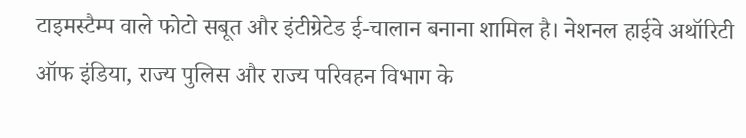टाइमस्टैम्प वाले फोटो सबूत और इंटीग्रेटेड ई-चालान बनाना शामिल है। नेशनल हाईवे अथॉरिटी ऑफ इंडिया, राज्य पुलिस और राज्य परिवहन विभाग के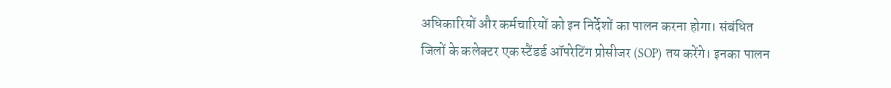अधिकारियों और कर्मचारियों को इन निर्देशों का पालन करना होगा। संबंधित जिलों के कलेक्टर एक स्टैंडर्ड ऑपरेटिंग प्रोसीजर (SOP) तय करेंगे। इनका पालन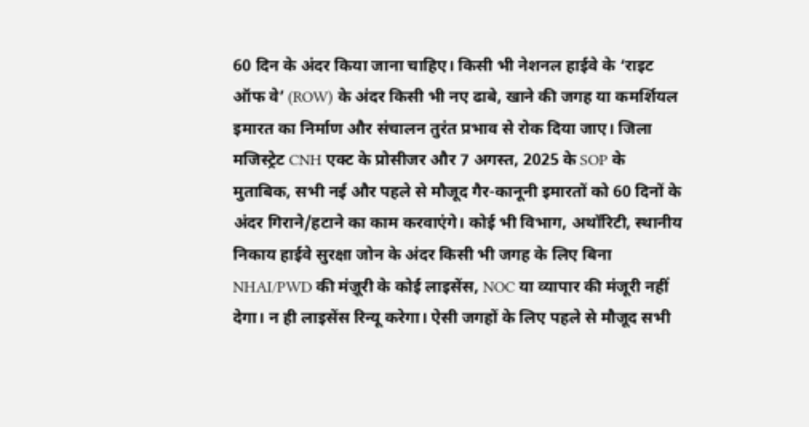60 दिन के अंदर किया जाना चाहिए। किसी भी नेशनल हाईवे के ‘राइट ऑफ वे’ (ROW) के अंदर किसी भी नए ढाबे, खाने की जगह या कमर्शियल इमारत का निर्माण और संचालन तुरंत प्रभाव से रोक दिया जाए। जिला मजिस्ट्रेट CNH एक्ट के प्रोसीजर और 7 अगस्त, 2025 के SOP के मुताबिक, सभी नई और पहले से मौजूद गैर-कानूनी इमारतों को 60 दिनों के अंदर गिराने/हटाने का काम करवाएंगे। कोई भी विभाग, अथॉरिटी, स्थानीय निकाय हाईवे सुरक्षा जोन के अंदर किसी भी जगह के लिए बिना NHAI/PWD की मंज़ूरी के कोई लाइसेंस, NOC या व्यापार की मंजूरी नहीं देगा। न ही लाइसेंस रिन्यू करेगा। ऐसी जगहों के लिए पहले से मौजूद सभी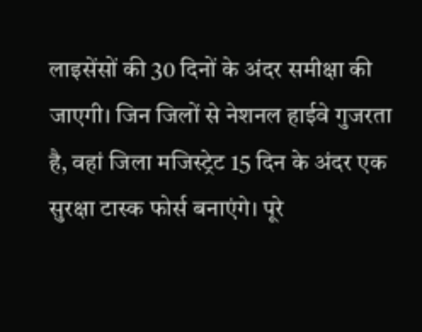लाइसेंसों की 30 दिनों के अंदर समीक्षा की जाएगी। जिन जिलों से नेशनल हाईवे गुजरता है, वहां जिला मजिस्ट्रेट 15 दिन के अंदर एक सुरक्षा टास्क फोर्स बनाएंगे। पूरे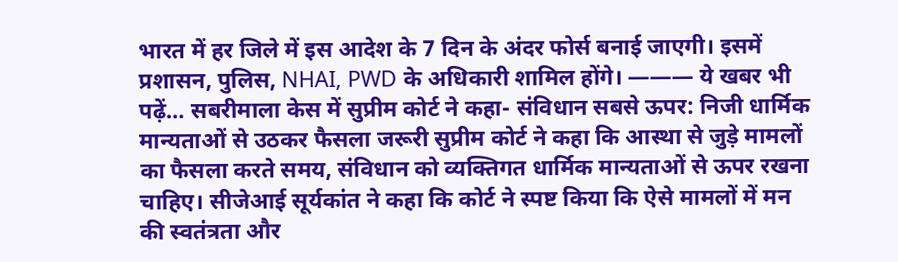भारत में हर जिले में इस आदेश के 7 दिन के अंदर फोर्स बनाई जाएगी। इसमें प्रशासन, पुलिस, NHAI, PWD के अधिकारी शामिल होंगे। ——— ये खबर भी पढ़ें… सबरीमाला केस में सुप्रीम कोर्ट ने कहा- संविधान सबसे ऊपर: निजी धार्मिक मान्यताओं से उठकर फैसला जरूरी सुप्रीम कोर्ट ने कहा कि आस्था से जुड़े मामलों का फैसला करते समय, संविधान को व्यक्तिगत धार्मिक मान्यताओं से ऊपर रखना चाहिए। सीजेआई सूर्यकांत ने कहा कि कोर्ट ने स्पष्ट किया कि ऐसे मामलों में मन की स्वतंत्रता और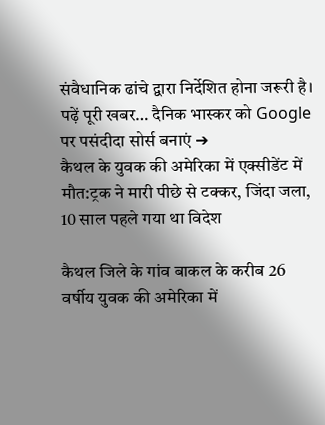संवैधानिक ढांचे द्वारा निर्देशित होना जरूरी है। पढ़ें पूरी खबर… दैनिक भास्कर को Google पर पसंदीदा सोर्स बनाएं ➔
कैथल के युवक की अमेरिका में एक्सीडेंट में मौत:ट्रक ने मारी पीछे से टक्कर, जिंदा जला, 10 साल पहले गया था विदेश

कैथल जिले के गांव बाकल के करीब 26 वर्षीय युवक की अमेरिका में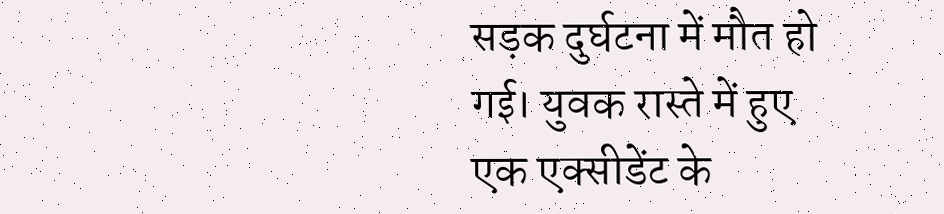सड़क दुर्घटना में मौत हो गई। युवक रास्ते में हुए एक एक्सीडेंट के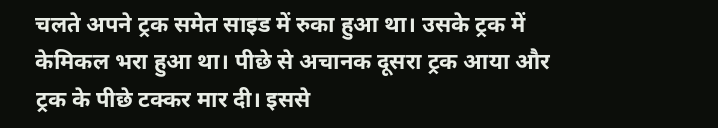चलते अपने ट्रक समेत साइड में रुका हुआ था। उसके ट्रक में केमिकल भरा हुआ था। पीछे से अचानक दूसरा ट्रक आया और ट्रक के पीछे टक्कर मार दी। इससे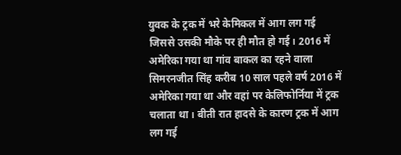युवक के ट्रक में भरे केमिकल में आग लग गई जिससे उसकी मौके पर ही मौत हो गई। 2016 में अमेरिका गया था गांव बाकल का रहने वाला सिमरनजीत सिंह करीब 10 साल पहले वर्ष 2016 में अमेरिका गया था और वहां पर केलिफोर्निया में ट्रक चलाता था। बीती रात हादसे के कारण ट्रक में आग लग गई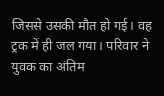जिससे उसकी मौत हो गई। वह ट्रक में ही जल गया। परिवार ने युवक का अंतिम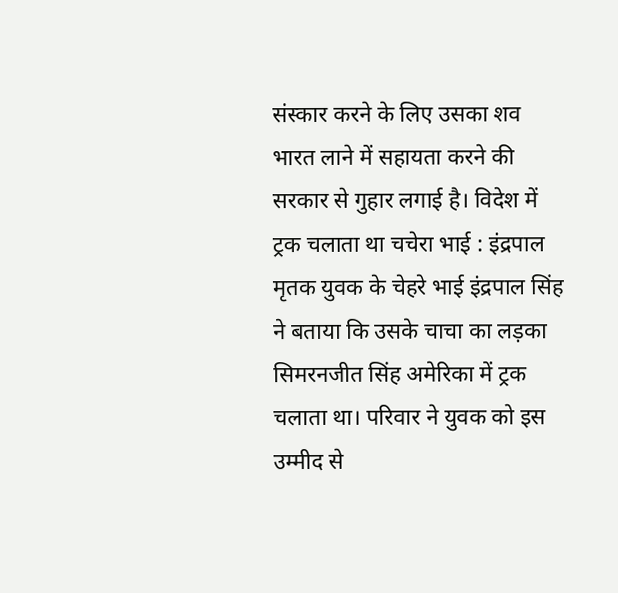संस्कार करने के लिए उसका शव भारत लाने में सहायता करने की सरकार से गुहार लगाई है। विदेश में ट्रक चलाता था चचेरा भाई : इंद्रपाल मृतक युवक के चेहरे भाई इंद्रपाल सिंह ने बताया कि उसके चाचा का लड़का सिमरनजीत सिंह अमेरिका में ट्रक चलाता था। परिवार ने युवक को इस उम्मीद से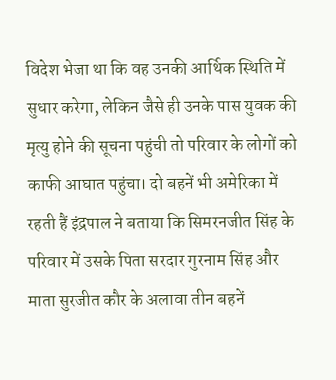विदेश भेजा था कि वह उनकी आर्थिक स्थिति में सुधार करेगा, लेकिन जैसे ही उनके पास युवक की मृत्यु होने की सूचना पहुंची तो परिवार के लोगों को काफी आघात पहुंचा। दो बहनें भी अमेरिका में रहती हैं इंद्रपाल ने बताया कि सिमरनजीत सिंह के परिवार में उसके पिता सरदार गुरनाम सिंह और माता सुरजीत कौर के अलावा तीन बहनें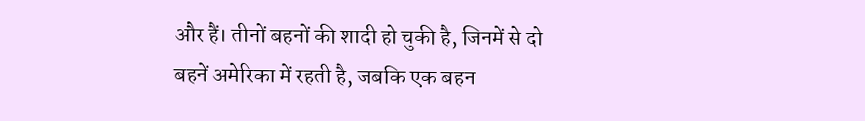और हैं। तीनों बहनों की शादी हो चुकी है, जिनमें से दो बहनें अमेरिका में रहती है, जबकि एक बहन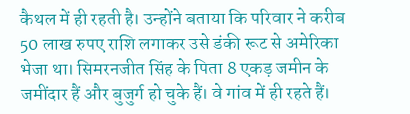कैथल में ही रहती है। उन्होंने बताया कि परिवार ने करीब 50 लाख रुपए राशि लगाकर उसे डंकी रूट से अमेरिका भेजा था। सिमरनजीत सिंह के पिता 8 एकड़ जमीन के जमींदार हैं और बुजुर्ग हो चुके हैं। वे गांव में ही रहते हैं।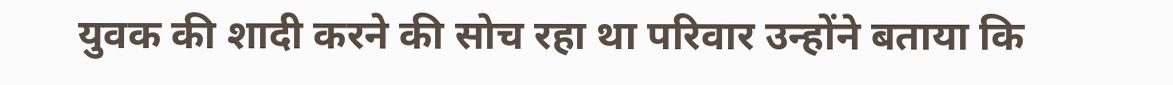युवक की शादी करने की सोच रहा था परिवार उन्होंने बताया कि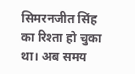सिमरनजीत सिंह का रिश्ता हो चुका था। अब समय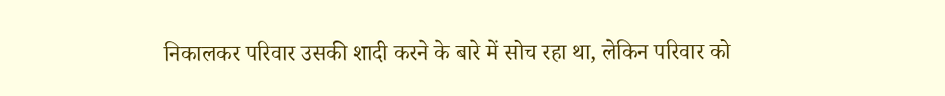निकालकर परिवार उसकी शादी करने के बारे में सोच रहा था, लेकिन परिवार को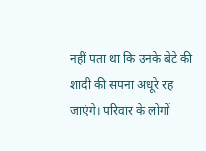नहीं पता था कि उनके बेटे की शादी की सपना अधूरे रह जाएंगे। परिवार के लोगों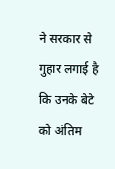ने सरकार से गुहार लगाई है कि उनके बेटे को अंतिम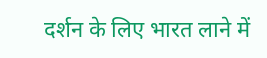दर्शन के लिए भारत लाने में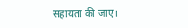सहायता की जाए।